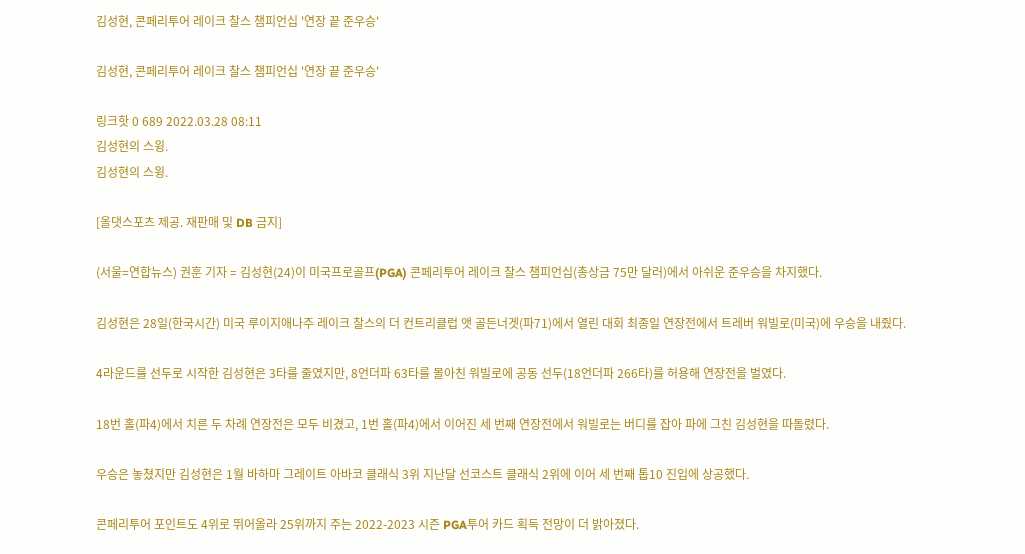김성현, 콘페리투어 레이크 찰스 챔피언십 '연장 끝 준우승'

김성현, 콘페리투어 레이크 찰스 챔피언십 '연장 끝 준우승'

링크핫 0 689 2022.03.28 08:11
김성현의 스윙.
김성현의 스윙.

[올댓스포츠 제공. 재판매 및 DB 금지]

(서울=연합뉴스) 권훈 기자 = 김성현(24)이 미국프로골프(PGA) 콘페리투어 레이크 찰스 챔피언십(총상금 75만 달러)에서 아쉬운 준우승을 차지했다.

김성현은 28일(한국시간) 미국 루이지애나주 레이크 찰스의 더 컨트리클럽 앳 골든너겟(파71)에서 열린 대회 최종일 연장전에서 트레버 워빌로(미국)에 우승을 내줬다.

4라운드를 선두로 시작한 김성현은 3타를 줄였지만, 8언더파 63타를 몰아친 워빌로에 공동 선두(18언더파 266타)를 허용해 연장전을 벌였다.

18번 홀(파4)에서 치른 두 차례 연장전은 모두 비겼고, 1번 홀(파4)에서 이어진 세 번째 연장전에서 워빌로는 버디를 잡아 파에 그친 김성현을 따돌렸다.

우승은 놓쳤지만 김성현은 1월 바하마 그레이트 아바코 클래식 3위 지난달 선코스트 클래식 2위에 이어 세 번째 톱10 진입에 상공했다.

콘페리투어 포인트도 4위로 뛰어올라 25위까지 주는 2022-2023 시즌 PGA투어 카드 획득 전망이 더 밝아졌다.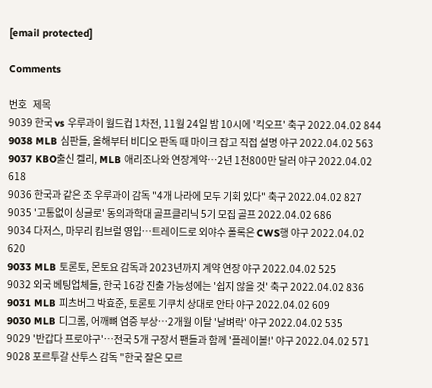[email protected]

Comments

번호   제목
9039 한국 vs 우루과이 월드컵 1차전, 11월 24일 밤 10시에 '킥오프' 축구 2022.04.02 844
9038 MLB 심판들, 올해부터 비디오 판독 때 마이크 잡고 직접 설명 야구 2022.04.02 563
9037 KBO출신 켈리, MLB 애리조나와 연장계약…2년 1천800만 달러 야구 2022.04.02 618
9036 한국과 같은 조 우루과이 감독 "4개 나라에 모두 기회 있다" 축구 2022.04.02 827
9035 '고통없이 싱글로' 동의과학대 골프클리닉 5기 모집 골프 2022.04.02 686
9034 다저스, 마무리 킴브럴 영입…트레이드로 외야수 폴록은 CWS행 야구 2022.04.02 620
9033 MLB 토론토, 몬토요 감독과 2023년까지 계약 연장 야구 2022.04.02 525
9032 외국 베팅업체들, 한국 16강 진출 가능성에는 '쉽지 않을 것' 축구 2022.04.02 836
9031 MLB 피츠버그 박효준, 토론토 기쿠치 상대로 안타 야구 2022.04.02 609
9030 MLB 디그롬, 어깨뼈 염증 부상…2개월 이탈 '날벼락' 야구 2022.04.02 535
9029 '반갑다 프로야구'…전국 5개 구장서 팬들과 함께 '플레이볼!' 야구 2022.04.02 571
9028 포르투갈 산투스 감독 "한국 잘은 모르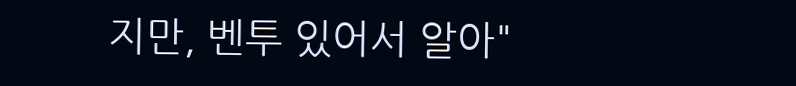지만, 벤투 있어서 알아"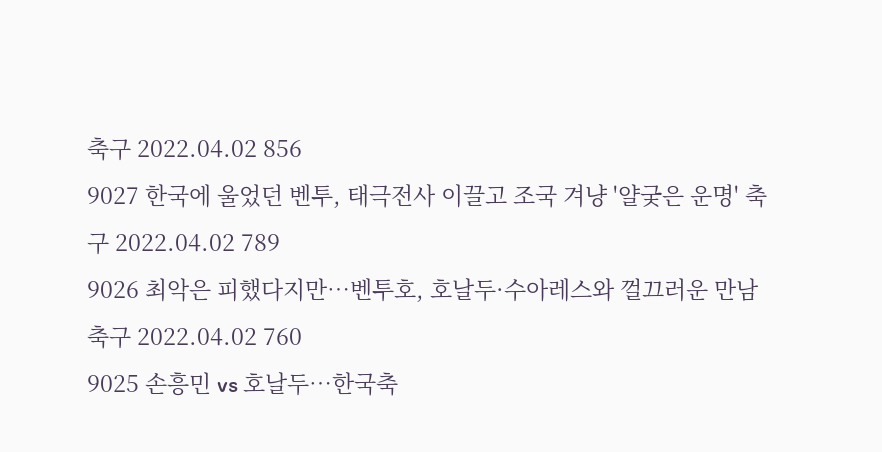축구 2022.04.02 856
9027 한국에 울었던 벤투, 태극전사 이끌고 조국 겨냥 '얄궂은 운명' 축구 2022.04.02 789
9026 최악은 피했다지만…벤투호, 호날두·수아레스와 껄끄러운 만남 축구 2022.04.02 760
9025 손흥민 vs 호날두…한국축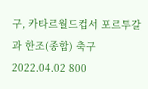구, 카타르월드컵서 포르투갈과 한조(종합) 축구 2022.04.02 800